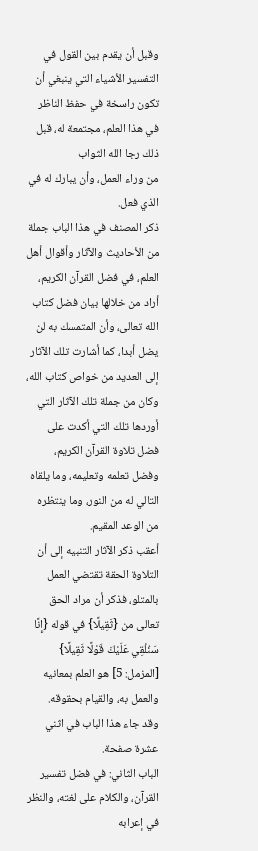وقبل أن يقدم بين القول في التفسير الأشياء التي ينبغي أن تكون راسخة في حفظ الناظر في هذا العلم، مجتمعة له، قبل ذلك رجا الله الثواب
من وراء العمل، وأن يبارك له في الذي فعل.
ذكر المصنف في هذا الباب جملة من الأحاديث والآثار وأقوال أهل العلم، في فضل القرآن الكريم، أراد من خلالها بيان فضل كتاب الله تعالى، وأن المتمسك به لن يضل أبدا، كما أشارت تلك الآثار إلى العديد من خواص كتاب الله، وكان من جملة تلك الآثار التي أوردها تلك التي أكدت على فضل تلاوة القرآن الكريم، وفضل تعلمه وتعليمه، وما يلقاه التالي له من النور، وما ينتظره من الوعد المقيم.
أعقب ذكر الآثار التنبيه إلى أن التلاوة الحقة تقتضي العمل بالمتلو، فذكر أن مراد الحق تعالى من {ثَقِيلًا} في قوله {إِنَّا سَنُلْقِي عَلَيْكَ قَوْلًا ثَقِيلًا} [المزمل: 5] هو العلم بمعانيه والعمل به، والقيام بحقوقه.
وقد جاء هذا الباب في اثني عشرة صفحة.
الباب الثاني: في فضل تفسير القرآن، والكلام على لغته، والنظر في إعرابه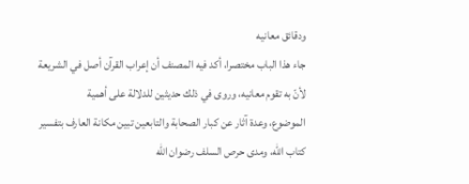ودقائق معانيه
جاء هذا الباب مختصرا، أكد فيه المصنف أن إعراب القرآن أصل في الشريعة لأنّ به تقوم معانيه، وروى في ذلك حديثين للدلالة على أهمية
الموضوع، وعدة آثار عن كبار الصحابة والتابعين تبين مكانة العارف بتفسير كتاب الله، ومدى حرص السلف رضوان الله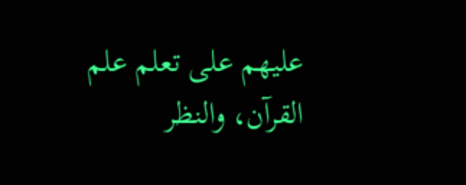عليهم على تعلم علم القرآن، والنظر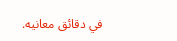في دقائق معانيه.